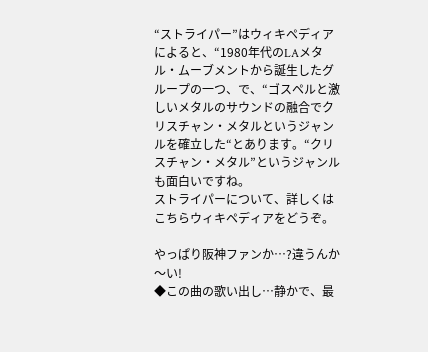“ストライパー”はウィキペディアによると、“1980年代のLAメタル・ムーブメントから誕生したグループの一つ、で、“ゴスペルと激しいメタルのサウンドの融合でクリスチャン・メタルというジャンルを確立した“とあります。“クリスチャン・メタル”というジャンルも面白いですね。
ストライパーについて、詳しくはこちらウィキペディアをどうぞ。

やっぱり阪神ファンか…?違うんか〜い!
◆この曲の歌い出し…静かで、最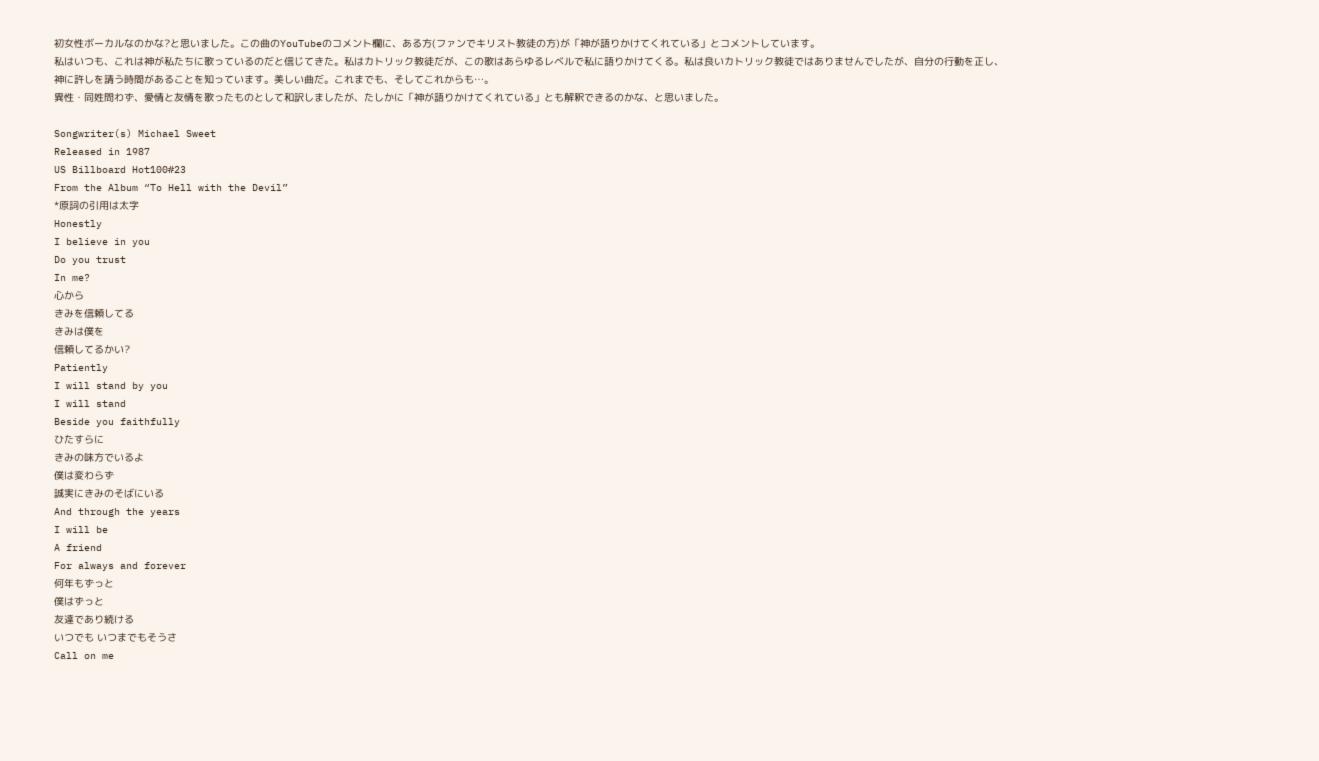初女性ボーカルなのかな?と思いました。この曲のYouTubeのコメント欄に、ある方(ファンでキリスト教徒の方)が「神が語りかけてくれている」とコメントしています。
私はいつも、これは神が私たちに歌っているのだと信じてきた。私はカトリック教徒だが、この歌はあらゆるレベルで私に語りかけてくる。私は良いカトリック教徒ではありませんでしたが、自分の行動を正し、神に許しを請う時間があることを知っています。美しい曲だ。これまでも、そしてこれからも…。
異性・同姓問わず、愛情と友情を歌ったものとして和訳しましたが、たしかに「神が語りかけてくれている」とも解釈できるのかな、と思いました。

Songwriter(s) Michael Sweet
Released in 1987
US Billboard Hot100#23
From the Album “To Hell with the Devil”
*原詞の引用は太字
Honestly
I believe in you
Do you trust
In me?
心から
きみを信頼してる
きみは僕を
信頼してるかい?
Patiently
I will stand by you
I will stand
Beside you faithfully
ひたすらに
きみの味方でいるよ
僕は変わらず
誠実にきみのそばにいる
And through the years
I will be
A friend
For always and forever
何年もずっと
僕はずっと
友達であり続ける
いつでも いつまでもそうさ
Call on me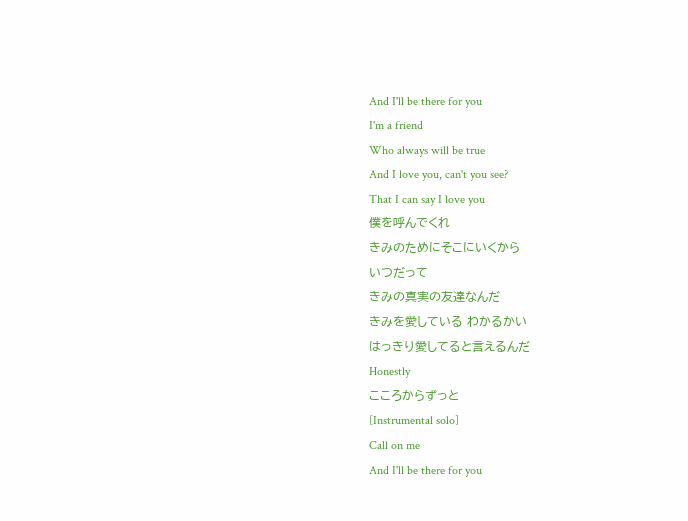And I'll be there for you
I'm a friend
Who always will be true
And I love you, can't you see?
That I can say I love you
僕を呼んでくれ
きみのためにそこにいくから
いつだって
きみの真実の友達なんだ
きみを愛している わかるかい
はっきり愛してると言えるんだ
Honestly
こころからずっと
[Instrumental solo]
Call on me
And I'll be there for you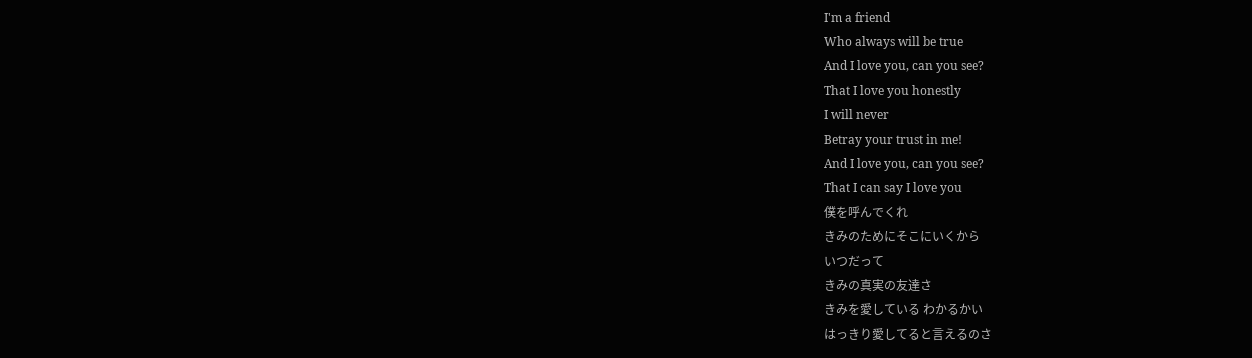I'm a friend
Who always will be true
And I love you, can you see?
That I love you honestly
I will never
Betray your trust in me!
And I love you, can you see?
That I can say I love you
僕を呼んでくれ
きみのためにそこにいくから
いつだって
きみの真実の友達さ
きみを愛している わかるかい
はっきり愛してると言えるのさ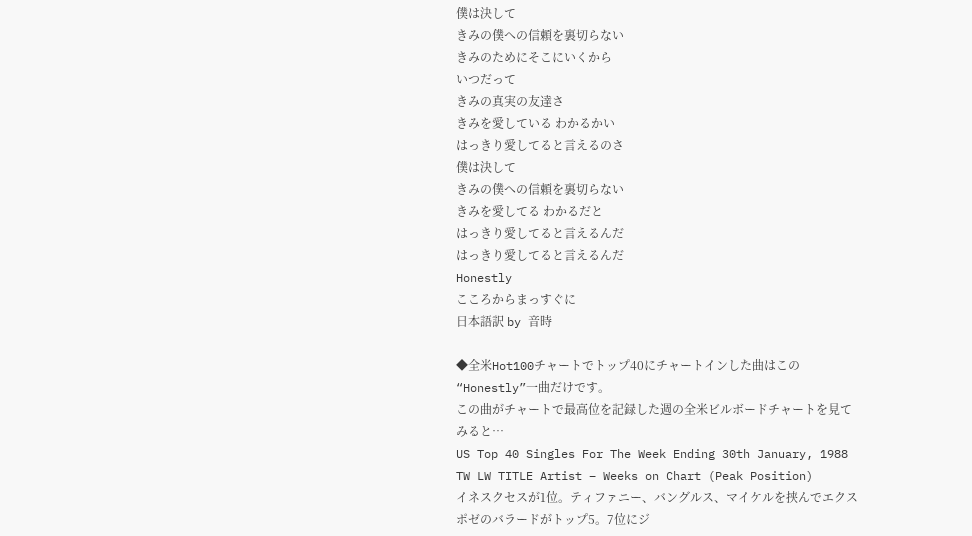僕は決して
きみの僕への信頼を裏切らない
きみのためにそこにいくから
いつだって
きみの真実の友達さ
きみを愛している わかるかい
はっきり愛してると言えるのさ
僕は決して
きみの僕への信頼を裏切らない
きみを愛してる わかるだと
はっきり愛してると言えるんだ
はっきり愛してると言えるんだ
Honestly
こころからまっすぐに
日本語訳 by 音時

◆全米Hot100チャートでトップ40にチャートインした曲はこの“Honestly”一曲だけです。
この曲がチャートで最高位を記録した週の全米ビルボードチャートを見てみると…
US Top 40 Singles For The Week Ending 30th January, 1988
TW LW TITLE Artist – Weeks on Chart (Peak Position)
イネスクセスが1位。ティファニー、バングルス、マイケルを挟んでエクスポゼのバラードがトップ5。7位にジ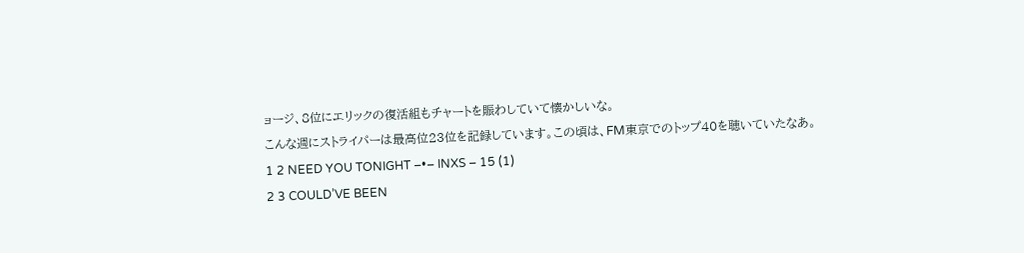ョージ、8位にエリックの復活組もチャートを賑わしていて懐かしいな。
こんな週にストライパーは最高位23位を記録しています。この頃は、FM東京でのトップ40を聴いていたなあ。
1 2 NEED YOU TONIGHT –•– INXS – 15 (1)
2 3 COULD’VE BEEN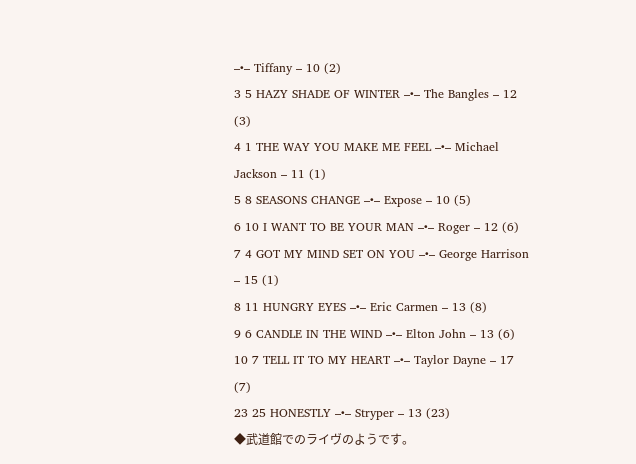–•– Tiffany – 10 (2)
3 5 HAZY SHADE OF WINTER –•– The Bangles – 12 (3)
4 1 THE WAY YOU MAKE ME FEEL –•– Michael Jackson – 11 (1)
5 8 SEASONS CHANGE –•– Expose – 10 (5)
6 10 I WANT TO BE YOUR MAN –•– Roger – 12 (6)
7 4 GOT MY MIND SET ON YOU –•– George Harrison – 15 (1)
8 11 HUNGRY EYES –•– Eric Carmen – 13 (8)
9 6 CANDLE IN THE WIND –•– Elton John – 13 (6)
10 7 TELL IT TO MY HEART –•– Taylor Dayne – 17 (7)
23 25 HONESTLY –•– Stryper – 13 (23)
◆武道館でのライヴのようです。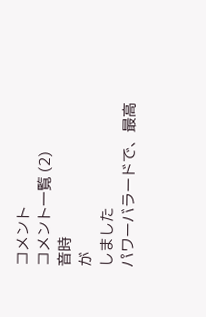コメント
コメント一覧 (2)
音時
が
しました
パワーバラードで、最高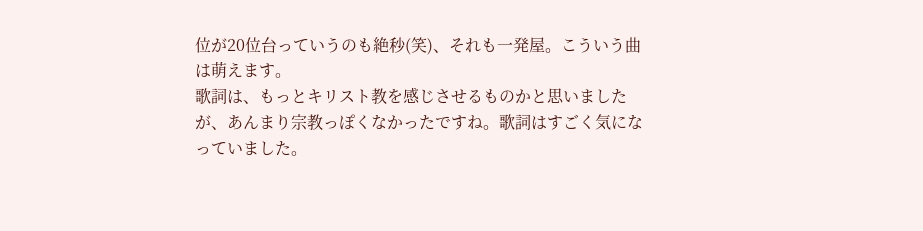位が20位台っていうのも絶秒(笑)、それも一発屋。こういう曲は萌えます。
歌詞は、もっとキリスト教を感じさせるものかと思いましたが、あんまり宗教っぽくなかったですね。歌詞はすごく気になっていました。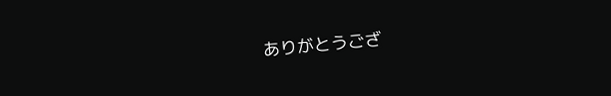ありがとうござ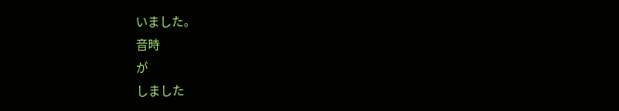いました。
音時
が
しました